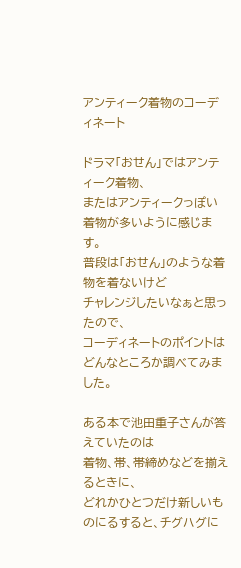アンティーク着物のコーディネート

ドラマ「おせん」ではアンティーク着物、
またはアンティークっぽい着物が多いように感じます。
普段は「おせん」のような着物を着ないけど
チャレンジしたいなぁと思ったので、
コーディネートのポイントはどんなところか調べてみました。

ある本で池田重子さんが答えていたのは
着物、帯、帯締めなどを揃えるときに、
どれかひとつだけ新しいものにるすると、チグハグに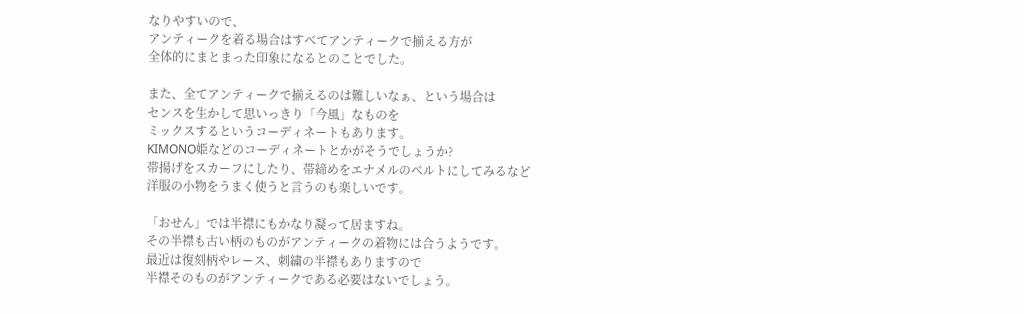なりやすいので、
アンティークを着る場合はすべてアンティークで揃える方が
全体的にまとまった印象になるとのことでした。

また、全てアンティークで揃えるのは難しいなぁ、という場合は
センスを生かして思いっきり「今風」なものを
ミックスするというコーディネートもあります。
KIMONO姫などのコーディネートとかがそうでしょうか?
帯揚げをスカーフにしたり、帯締めをエナメルのベルトにしてみるなど
洋服の小物をうまく使うと言うのも楽しいです。

「おせん」では半襟にもかなり凝って居ますね。
その半襟も古い柄のものがアンティークの着物には合うようです。
最近は復刻柄やレース、刺繍の半襟もありますので
半襟そのものがアンティークである必要はないでしょう。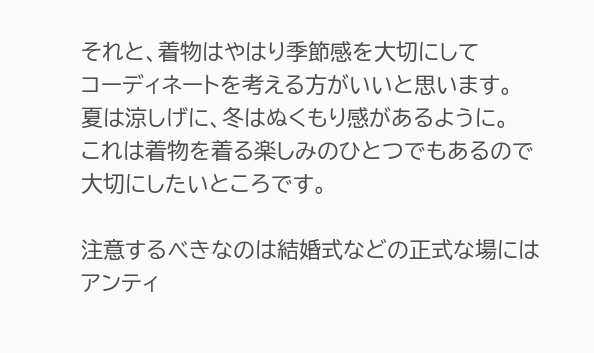それと、着物はやはり季節感を大切にして
コーディネートを考える方がいいと思います。
夏は涼しげに、冬はぬくもり感があるように。
これは着物を着る楽しみのひとつでもあるので
大切にしたいところです。

注意するべきなのは結婚式などの正式な場には
アンティ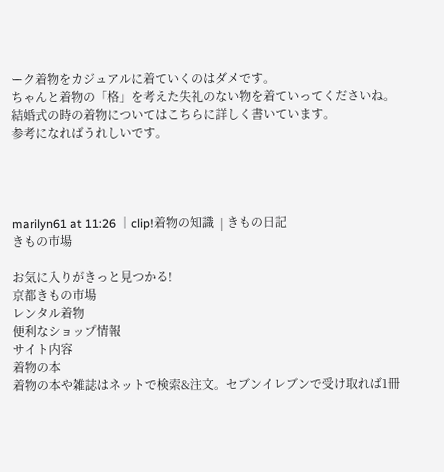ーク着物をカジュアルに着ていくのはダメです。
ちゃんと着物の「格」を考えた失礼のない物を着ていってくださいね。
結婚式の時の着物についてはこちらに詳しく書いています。
参考になればうれしいです。




marilyn61 at 11:26 │clip!着物の知識  | きもの日記
きもの市場

お気に入りがきっと見つかる!
京都きもの市場
レンタル着物
便利なショップ情報
サイト内容
着物の本
着物の本や雑誌はネットで検索&注文。セブンイレブンで受け取れば1冊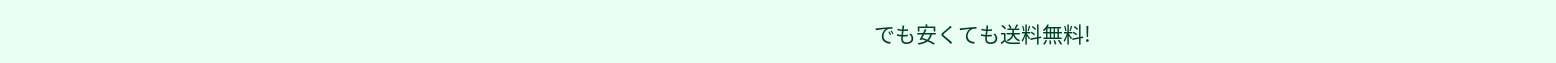でも安くても送料無料!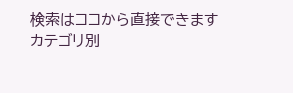検索はココから直接できます
カテゴリ別